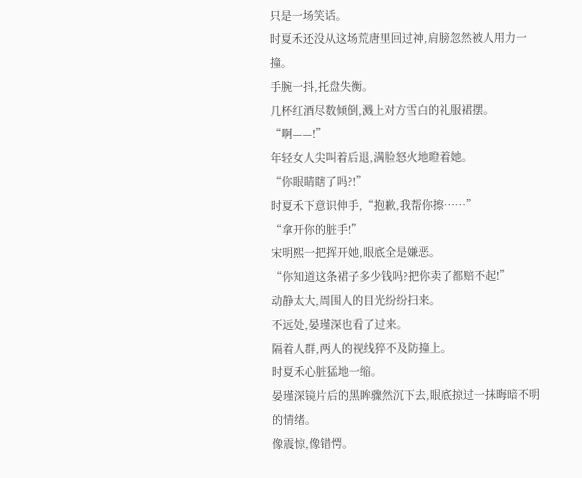只是一场笑话。
时夏禾还没从这场荒唐里回过神,肩膀忽然被人用力一撞。
手腕一抖,托盘失衡。
几杯红酒尽数倾倒,溅上对方雪白的礼服裙摆。
“啊——!”
年轻女人尖叫着后退,满脸怒火地瞪着她。
“你眼睛瞎了吗?!”
时夏禾下意识伸手,“抱歉,我帮你擦……”
“拿开你的脏手!”
宋明熙一把挥开她,眼底全是嫌恶。
“你知道这条裙子多少钱吗?把你卖了都赔不起!”
动静太大,周围人的目光纷纷扫来。
不远处,晏瑾深也看了过来。
隔着人群,两人的视线猝不及防撞上。
时夏禾心脏猛地一缩。
晏瑾深镜片后的黑眸骤然沉下去,眼底掠过一抹晦暗不明的情绪。
像震惊,像错愕。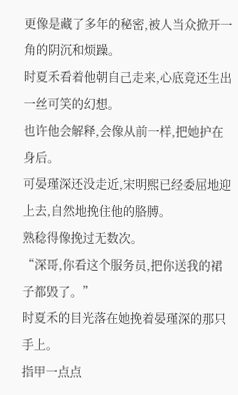更像是藏了多年的秘密,被人当众掀开一角的阴沉和烦躁。
时夏禾看着他朝自己走来,心底竟还生出一丝可笑的幻想。
也许他会解释,会像从前一样,把她护在身后。
可晏瑾深还没走近,宋明熙已经委屈地迎上去,自然地挽住他的胳膊。
熟稔得像挽过无数次。
“深哥,你看这个服务员,把你送我的裙子都毁了。”
时夏禾的目光落在她挽着晏瑾深的那只手上。
指甲一点点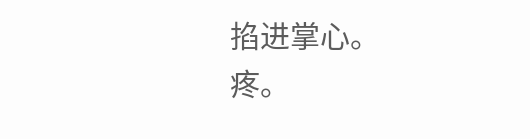掐进掌心。
疼。